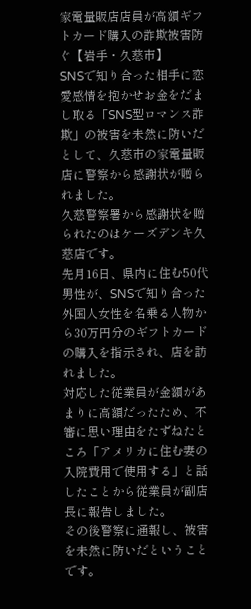家電量販店店員が高額ギフトカード購入の詐欺被害防ぐ【岩手・久慈市】
SNSで知り合った相手に恋愛感情を抱かせお金をだまし取る「SNS型ロマンス詐欺」の被害を未然に防いだとして、久慈市の家電量販店に警察から感謝状が贈られました。
久慈警察署から感謝状を贈られたのはケーズデンキ久慈店です。
先月16日、県内に住む50代男性が、SNSで知り合った外国人女性を名乗る人物から30万円分のギフトカードの購入を指示され、店を訪れました。
対応した従業員が金額があまりに高額だったため、不審に思い理由をたずねたところ「アメリカに住む妻の入院費用で使用する」と話したことから従業員が副店長に報告しました。
その後警察に通報し、被害を未然に防いだということです。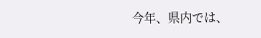今年、県内では、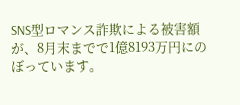SNS型ロマンス詐欺による被害額が、8月末までで1億8193万円にのぼっています。